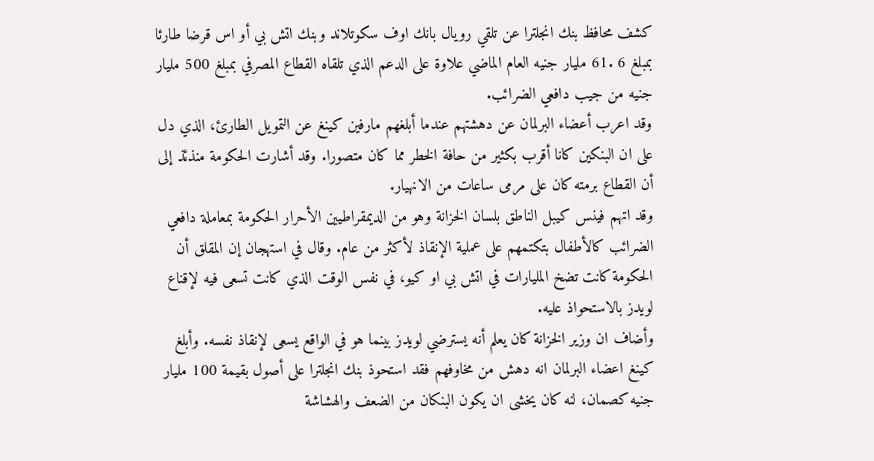كشف محافظ بنك انجلترا عن تلقي رويال بانك اوف سكوتلاند وبنك اتش بي أو اس قرضا طارئا بمبلغ 6 .61 مليار جنيه العام الماضي علاوة على الدعم الذي تلقاه القطاع المصرفي بمبلغ 500 مليار جنيه من جيب دافعي الضرائب.
وقد اعرب أعضاء البرلمان عن دهشتهم عندما أبلغهم مارفين كينغ عن التمويل الطارئ، الذي دل على ان البنكين كانا أقرب بكثير من حافة الخطر مما كان متصورا. وقد أشارت الحكومة منذئذ إلى أن القطاع برمته كان على مرمى ساعات من الانهيار.
وقد اتهم فينس كيبل الناطق بلسان الخزانة وهو من الديمقراطيين الأحرار الحكومة بمعاملة دافعي الضرائب كالأطفال بتكتمهم على عملية الإنقاذ لأكثر من عام. وقال في استهجان إن المقلق أن الحكومة كانت تضخ المليارات في اتش بي او كيو، في نفس الوقت الذي كانت تسعى فيه لإقناع لويدز بالاستحواذ عليه.
وأضاف ان وزير الخزانة كان يعلم أنه يسترضي لويدز بينما هو في الواقع يسعى لإنقاذ نفسه. وأبلغ كينغ اعضاء البرلمان انه دهش من مخاوفهم فقد استحوذ بنك انجلترا على أصول بقيمة 100 مليار جنيه كصمان، لنه كان يخشى ان يكون البنكان من الضعف والهشاشة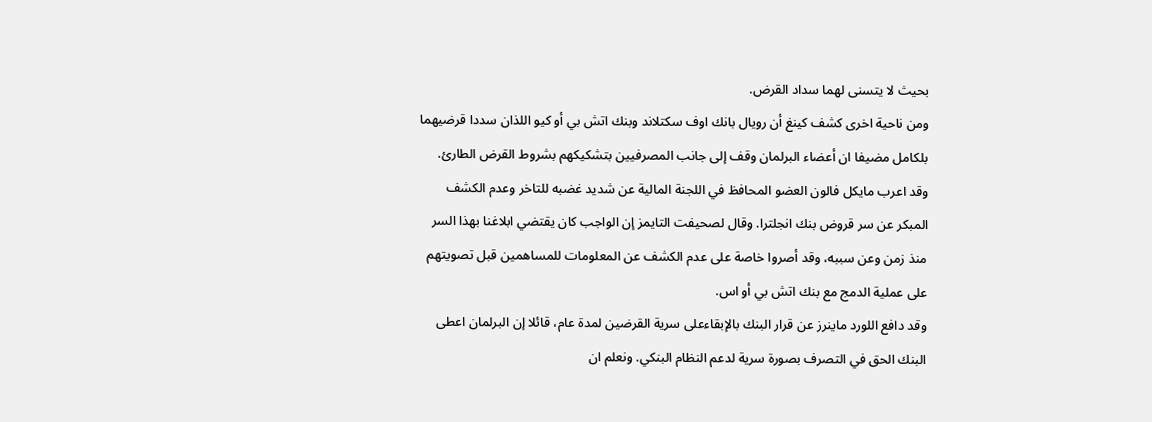بحيث لا يتسنى لهما سداد القرض.
ومن ناحية اخرى كشف كينغ أن رويال بانك اوف سكتلاند وبنك اتش بي أو كيو اللذان سددا قرضيهما بلكامل مضيفا ان أعضاء البرلمان وقف إلى جانب المصرفيين بتشكيكهم بشروط القرض الطارئ.
وقد اعرب مايكل فالون العضو المحافظ في اللجنة المالية عن شديد غضبه للتاخر وعدم الكشف المبكر عن سر قروض بنك انجلترا. وقال لصحيفت التايمز إن الواجب كان يقتضي ابلاغنا بهذا السر منذ زمن وعن سببه، وقد أصروا خاصة على عدم الكشف عن المعلومات للمساهمين قبل تصويتهم على عملية الدمج مع بنك اتش بي أو اس.
وقد دافع اللورد ماينرز عن قرار البنك بالإبقاءعلى سرية القرضين لمدة عام، قائلا إن البرلمان اعطى البنك الحق في التصرف بصورة سرية لدعم النظام البنكي. ونعلم ان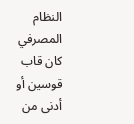النظام المصرفي كان قاب قوسين أو أدنى من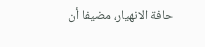حافة الانهيار، مضيفا أن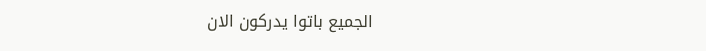الجميع باتوا يدركون الان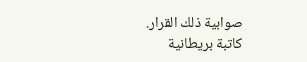صوابية ذلك القرار.
كاتبة بريطانية